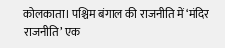कोलकाता। पश्चिम बंगाल की राजनीति में ‘मंदिर राजनीति’ एक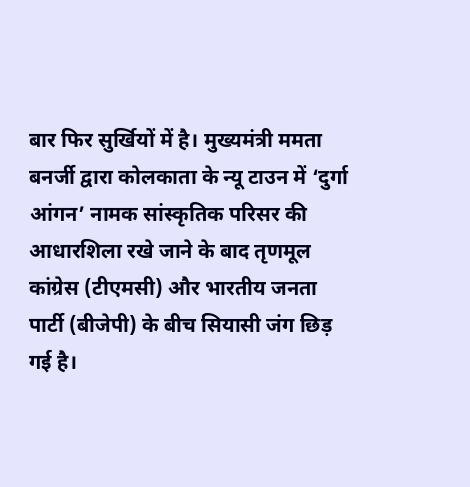बार फिर सुर्खियों में है। मुख्यमंत्री ममता बनर्जी द्वारा कोलकाता के न्यू टाउन में ‘दुर्गा आंगन’ नामक सांस्कृतिक परिसर की आधारशिला रखे जाने के बाद तृणमूल कांग्रेस (टीएमसी) और भारतीय जनता पार्टी (बीजेपी) के बीच सियासी जंग छिड़ गई है।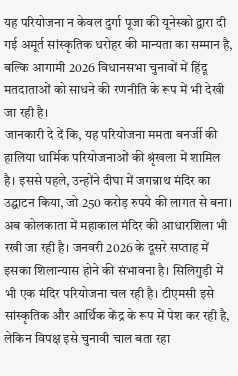यह परियोजना न केवल दुर्गा पूजा की यूनेस्को द्वारा दी गई अमूर्त सांस्कृतिक धरोहर की मान्यता का सम्मान है, बल्कि आगामी 2026 विधानसभा चुनावों में हिंदू मतदाताओं को साधने की रणनीति के रूप में भी देखी जा रही है।
जानकारी दे दें कि, यह परियोजना ममता बनर्जी की हालिया धार्मिक परियोजनाओं की श्रृंखला में शामिल है। इससे पहले, उन्होंने दीघा में जगन्नाथ मंदिर का उद्घाटन किया, जो 250 करोड़ रुपये की लागत से बना। अब कोलकाता में महाकाल मंदिर की आधारशिला भी रखी जा रही है। जनवरी 2026 के दूसरे सप्ताह में इसका शिलान्यास होने की संभावना है। सिलिगुड़ी में भी एक मंदिर परियोजना चल रही है। टीएमसी इसे सांस्कृतिक और आर्थिक केंद्र के रूप में पेश कर रही है, लेकिन विपक्ष इसे चुनावी चाल बता रहा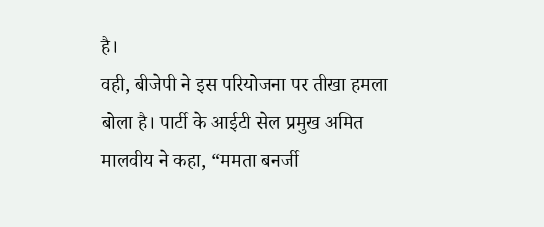है।
वही, बीजेपी ने इस परियोजना पर तीखा हमला बोला है। पार्टी के आईटी सेल प्रमुख अमित मालवीय ने कहा, “ममता बनर्जी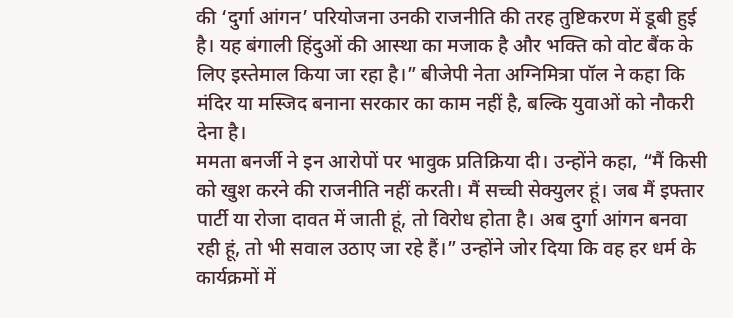की ‘दुर्गा आंगन’ परियोजना उनकी राजनीति की तरह तुष्टिकरण में डूबी हुई है। यह बंगाली हिंदुओं की आस्था का मजाक है और भक्ति को वोट बैंक के लिए इस्तेमाल किया जा रहा है।” बीजेपी नेता अग्निमित्रा पॉल ने कहा कि मंदिर या मस्जिद बनाना सरकार का काम नहीं है, बल्कि युवाओं को नौकरी देना है।
ममता बनर्जी ने इन आरोपों पर भावुक प्रतिक्रिया दी। उन्होंने कहा, “मैं किसी को खुश करने की राजनीति नहीं करती। मैं सच्ची सेक्युलर हूं। जब मैं इफ्तार पार्टी या रोजा दावत में जाती हूं, तो विरोध होता है। अब दुर्गा आंगन बनवा रही हूं, तो भी सवाल उठाए जा रहे हैं।” उन्होंने जोर दिया कि वह हर धर्म के कार्यक्रमों में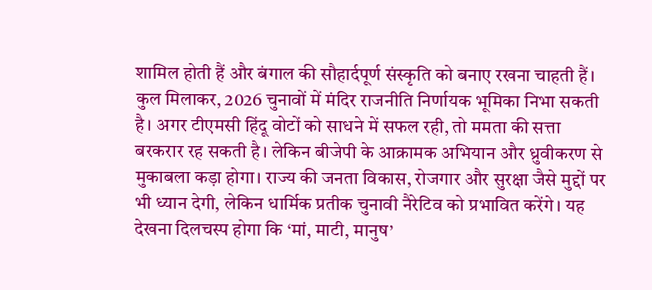शामिल होती हैं और बंगाल की सौहार्दपूर्ण संस्कृति को बनाए रखना चाहती हैं।
कुल मिलाकर, 2026 चुनावों में मंदिर राजनीति निर्णायक भूमिका निभा सकती है। अगर टीएमसी हिंदू वोटों को साधने में सफल रही, तो ममता की सत्ता बरकरार रह सकती है। लेकिन बीजेपी के आक्रामक अभियान और ध्रुवीकरण से मुकाबला कड़ा होगा। राज्य की जनता विकास, रोजगार और सुरक्षा जैसे मुद्दों पर भी ध्यान देगी, लेकिन धार्मिक प्रतीक चुनावी नैरेटिव को प्रभावित करेंगे। यह देखना दिलचस्प होगा कि ‘मां, माटी, मानुष’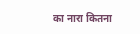का नारा कितना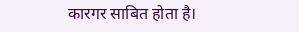कारगर साबित होता है।